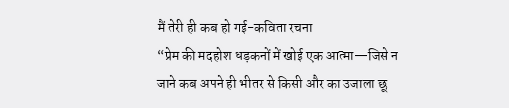मैं तेरी ही कब हो गई-कविता रचना
“प्रेम की मदहोश धड़कनों में खोई एक आत्मा—जिसे न जाने कब अपने ही भीतर से किसी और का उजाला छू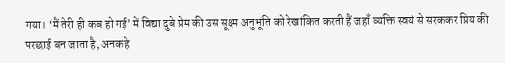गया। ‘मैं तेरी ही कब हो गई’ में विद्या दुबे प्रेम की उस सूक्ष्म अनुभूति को रेखांकित करती हैं जहाँ व्यक्ति स्वयं से सरककर प्रिय की परछाई बन जाता है, अनकहे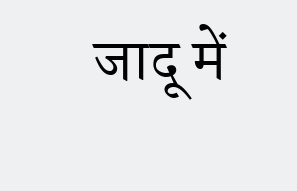जादू में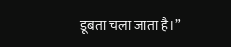डूबता चला जाता है।”